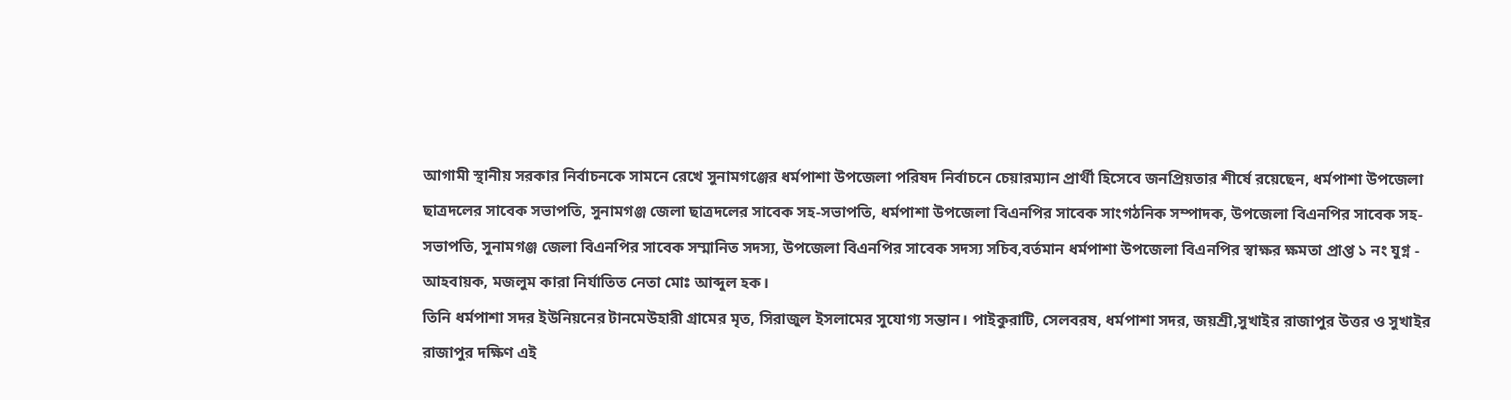আগামী স্থানীয় সরকার নির্বাচনকে সামনে রেখে সুনামগঞ্জের ধর্মপাশা উপজেলা পরিষদ নির্বাচনে চেয়ারম্যান প্রার্থী হিসেবে জনপ্রিয়তার শীর্ষে রয়েছেন, ধর্মপাশা উপজেলা ছাত্রদলের সাবেক সভাপতি, সুনামগঞ্জ জেলা ছাত্রদলের সাবেক সহ-সভাপতি, ধর্মপাশা উপজেলা বিএনপির সাবেক সাংগঠনিক সম্পাদক, উপজেলা বিএনপির সাবেক সহ-সভাপতি, সুনামগঞ্জ জেলা বিএনপির সাবেক সম্মানিত সদস্য, উপজেলা বিএনপির সাবেক সদস্য সচিব,বর্তমান ধর্মপাশা উপজেলা বিএনপির স্বাক্ষর ক্ষমতা প্রাপ্ত ১ নং যুগ্ন - আহবায়ক, মজলুম কারা নির্যাতিত নেতা মোঃ আব্দুল হক।
তিনি ধর্মপাশা সদর ইউনিয়নের টানমেউহারী গ্রামের মৃত, সিরাজুল ইসলামের সুযোগ্য সন্তান। পাইকুরাটি, সেলবরষ, ধর্মপাশা সদর, জয়শ্রী,সুখাইর রাজাপুর উত্তর ও সুখাইর রাজাপুর দক্ষিণ এই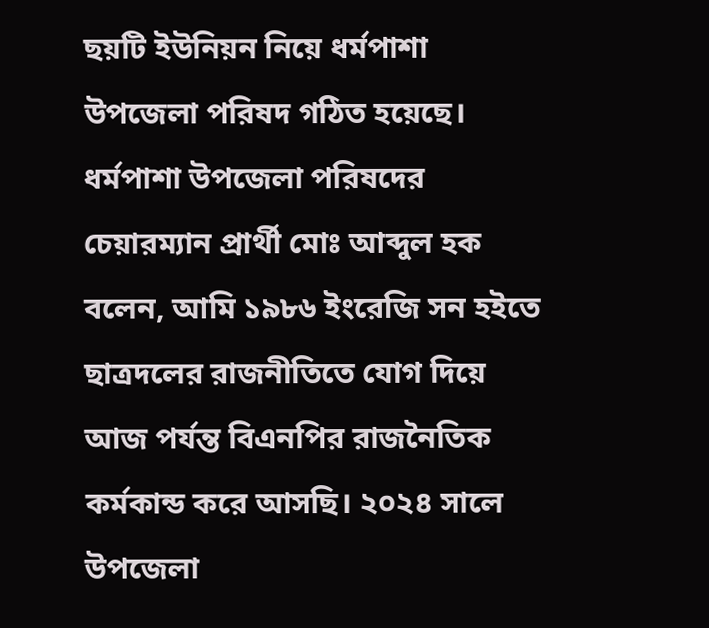ছয়টি ইউনিয়ন নিয়ে ধর্মপাশা উপজেলা পরিষদ গঠিত হয়েছে।
ধর্মপাশা উপজেলা পরিষদের চেয়ারম্যান প্রার্থী মোঃ আব্দুল হক বলেন, আমি ১৯৮৬ ইংরেজি সন হইতে ছাত্রদলের রাজনীতিতে যোগ দিয়ে আজ পর্যন্ত বিএনপির রাজনৈতিক কর্মকান্ড করে আসছি। ২০২৪ সালে উপজেলা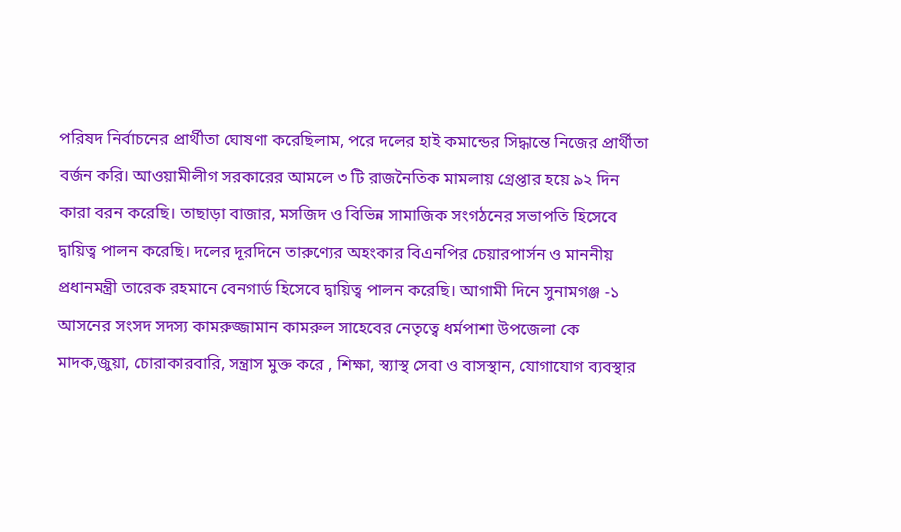পরিষদ নির্বাচনের প্রার্থীতা ঘোষণা করেছিলাম, পরে দলের হাই কমান্ডের সিদ্ধান্তে নিজের প্রার্থীতা বর্জন করি। আওয়ামীলীগ সরকারের আমলে ৩ টি রাজনৈতিক মামলায় গ্রেপ্তার হয়ে ৯২ দিন কারা বরন করেছি। তাছাড়া বাজার, মসজিদ ও বিভিন্ন সামাজিক সংগঠনের সভাপতি হিসেবে দ্বায়িত্ব পালন করেছি। দলের দূরদিনে তারুণ্যের অহংকার বিএনপির চেয়ারপার্সন ও মাননীয় প্রধানমন্ত্রী তারেক রহমানে বেনগার্ড হিসেবে দ্বায়িত্ব পালন করেছি। আগামী দিনে সুনামগঞ্জ -১ আসনের সংসদ সদস্য কামরুজ্জামান কামরুল সাহেবের নেতৃত্বে ধর্মপাশা উপজেলা কে মাদক,জুয়া, চোরাকারবারি, সন্ত্রাস মুক্ত করে , শিক্ষা, স্ব্যাস্থ সেবা ও বাসস্থান, যোগাযোগ ব্যবস্থার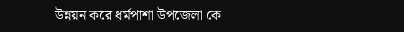উন্নয়ন করে ধর্মপাশা উপজেলা কে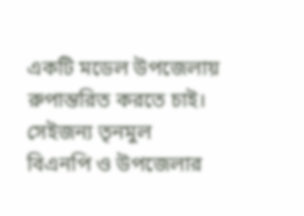একটি মডেল উপজেলায় রুপান্তরিত করতে চাই। সেইজন্য তৃনমুল বিএনপি ও উপজেলার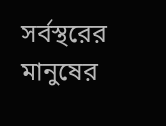সর্বস্থরের মানুষের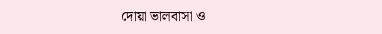দোয়া ভালবাসা ও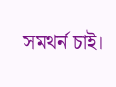সমথর্ন চাই।